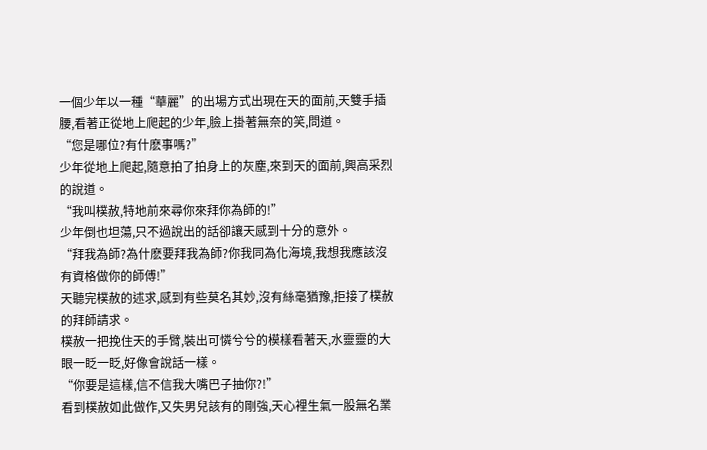一個少年以一種“華麗”的出場方式出現在天的面前,天雙手插腰,看著正從地上爬起的少年,臉上掛著無奈的笑,問道。
“您是哪位?有什麽事嗎?”
少年從地上爬起,隨意拍了拍身上的灰塵,來到天的面前,興高采烈的說道。
“我叫樸赦,特地前來尋你來拜你為師的!”
少年倒也坦蕩,只不過說出的話卻讓天感到十分的意外。
“拜我為師?為什麽要拜我為師?你我同為化海境,我想我應該沒有資格做你的師傅!”
天聽完樸赦的述求,感到有些莫名其妙,沒有絲毫猶豫,拒接了樸赦的拜師請求。
樸赦一把挽住天的手臂,裝出可憐兮兮的模樣看著天,水靈靈的大眼一眨一眨,好像會說話一樣。
“你要是這樣,信不信我大嘴巴子抽你?!”
看到樸赦如此做作,又失男兒該有的剛強,天心裡生氣一股無名業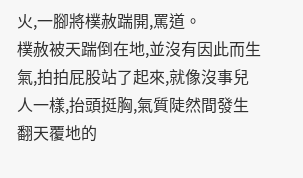火,一腳將樸赦踹開,罵道。
樸赦被天踹倒在地,並沒有因此而生氣,拍拍屁股站了起來,就像沒事兒人一樣,抬頭挺胸,氣質陡然間發生翻天覆地的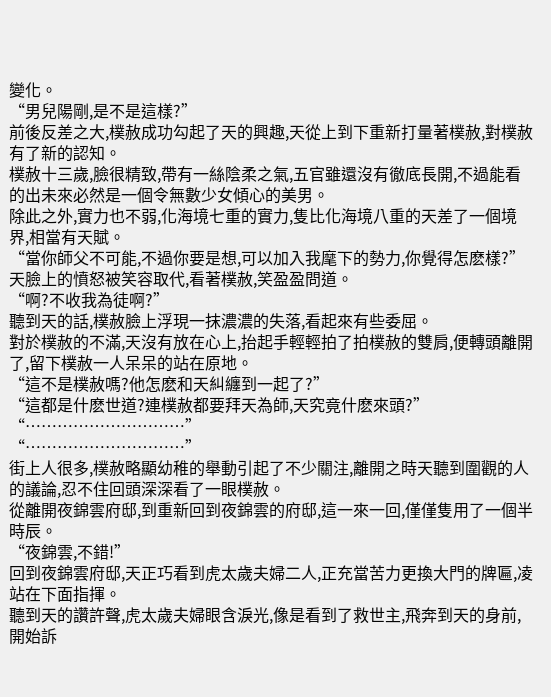變化。
“男兒陽剛,是不是這樣?”
前後反差之大,樸赦成功勾起了天的興趣,天從上到下重新打量著樸赦,對樸赦有了新的認知。
樸赦十三歲,臉很精致,帶有一絲陰柔之氣,五官雖還沒有徹底長開,不過能看的出未來必然是一個令無數少女傾心的美男。
除此之外,實力也不弱,化海境七重的實力,隻比化海境八重的天差了一個境界,相當有天賦。
“當你師父不可能,不過你要是想,可以加入我麾下的勢力,你覺得怎麽樣?”
天臉上的憤怒被笑容取代,看著樸赦,笑盈盈問道。
“啊?不收我為徒啊?”
聽到天的話,樸赦臉上浮現一抹濃濃的失落,看起來有些委屈。
對於樸赦的不滿,天沒有放在心上,抬起手輕輕拍了拍樸赦的雙肩,便轉頭離開了,留下樸赦一人呆呆的站在原地。
“這不是樸赦嗎?他怎麽和天糾纏到一起了?”
“這都是什麽世道?連樸赦都要拜天為師,天究竟什麽來頭?”
“…………………………”
“…………………………”
街上人很多,樸赦略顯幼稚的舉動引起了不少關注,離開之時天聽到圍觀的人的議論,忍不住回頭深深看了一眼樸赦。
從離開夜錦雲府邸,到重新回到夜錦雲的府邸,這一來一回,僅僅隻用了一個半時辰。
“夜錦雲,不錯!”
回到夜錦雲府邸,天正巧看到虎太歲夫婦二人,正充當苦力更換大門的牌匾,凌站在下面指揮。
聽到天的讚許聲,虎太歲夫婦眼含淚光,像是看到了救世主,飛奔到天的身前,開始訴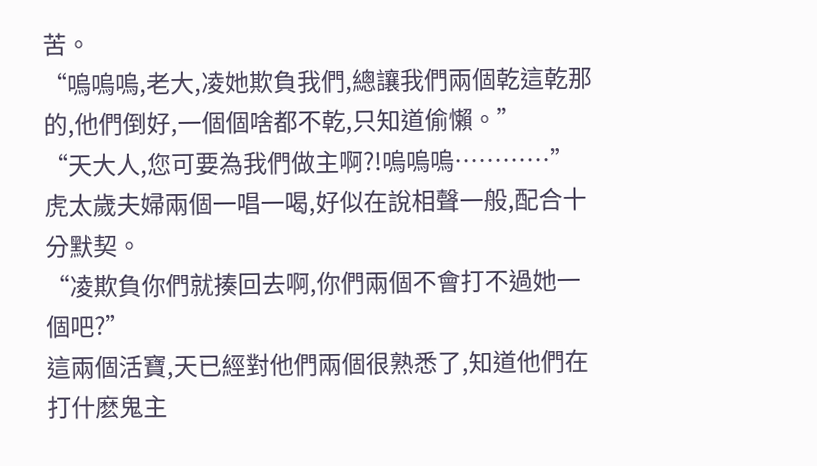苦。
“嗚嗚嗚,老大,凌她欺負我們,總讓我們兩個乾這乾那的,他們倒好,一個個啥都不乾,只知道偷懶。”
“天大人,您可要為我們做主啊?!嗚嗚嗚…………”
虎太歲夫婦兩個一唱一喝,好似在說相聲一般,配合十分默契。
“凌欺負你們就揍回去啊,你們兩個不會打不過她一個吧?”
這兩個活寶,天已經對他們兩個很熟悉了,知道他們在打什麽鬼主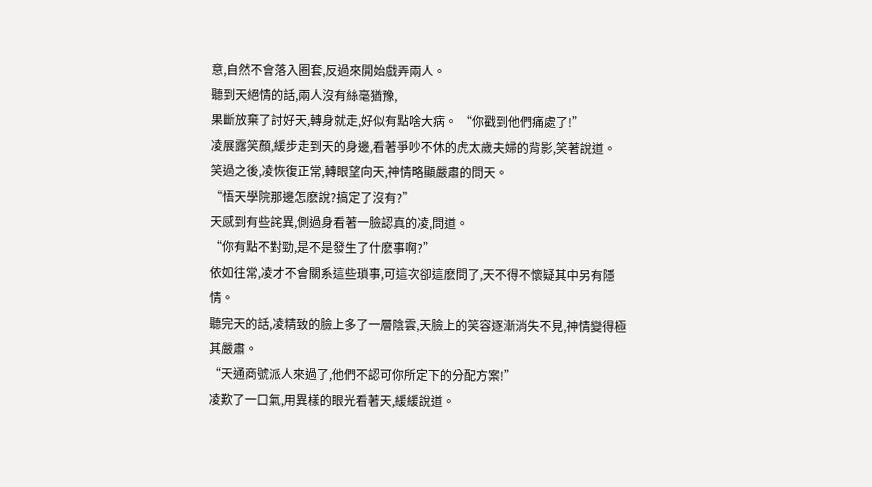意,自然不會落入圈套,反過來開始戲弄兩人。
聽到天絕情的話,兩人沒有絲毫猶豫,
果斷放棄了討好天,轉身就走,好似有點啥大病。 “你戳到他們痛處了!”
凌展露笑顏,緩步走到天的身邊,看著爭吵不休的虎太歲夫婦的背影,笑著說道。
笑過之後,凌恢復正常,轉眼望向天,神情略顯嚴肅的問天。
“悟天學院那邊怎麽說?搞定了沒有?”
天感到有些詫異,側過身看著一臉認真的凌,問道。
“你有點不對勁,是不是發生了什麽事啊?”
依如往常,凌才不會關系這些瑣事,可這次卻這麽問了,天不得不懷疑其中另有隱情。
聽完天的話,凌精致的臉上多了一層陰雲,天臉上的笑容逐漸消失不見,神情變得極其嚴肅。
“天通商號派人來過了,他們不認可你所定下的分配方案!”
凌歎了一口氣,用異樣的眼光看著天,緩緩說道。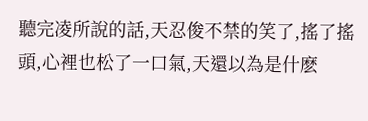聽完凌所說的話,天忍俊不禁的笑了,搖了搖頭,心裡也松了一口氣,天還以為是什麽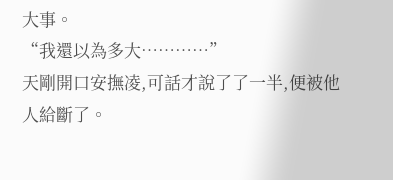大事。
“我還以為多大…………”
天剛開口安撫凌,可話才說了了一半,便被他人給斷了。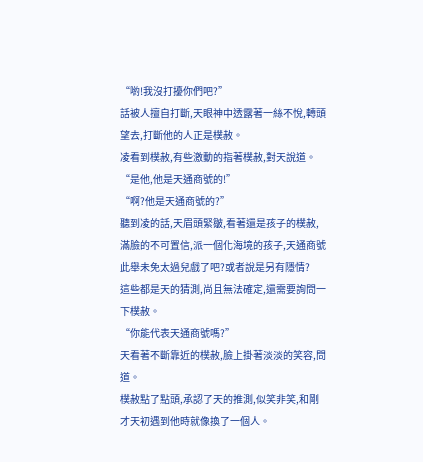“喲!我沒打擾你們吧?”
話被人擅自打斷,天眼神中透露著一絲不悅,轉頭望去,打斷他的人正是樸赦。
凌看到樸赦,有些激動的指著樸赦,對天說道。
“是他,他是天通商號的!”
“啊?他是天通商號的?”
聽到凌的話,天眉頭緊皺,看著還是孩子的樸赦,滿臉的不可置信,派一個化海境的孩子,天通商號此舉未免太過兒戲了吧?或者說是另有隱情?
這些都是天的猜測,尚且無法確定,還需要詢問一下樸赦。
“你能代表天通商號嗎?”
天看著不斷靠近的樸赦,臉上掛著淡淡的笑容,問道。
樸赦點了點頭,承認了天的推測,似笑非笑,和剛才天初遇到他時就像換了一個人。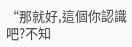“那就好,這個你認識吧?不知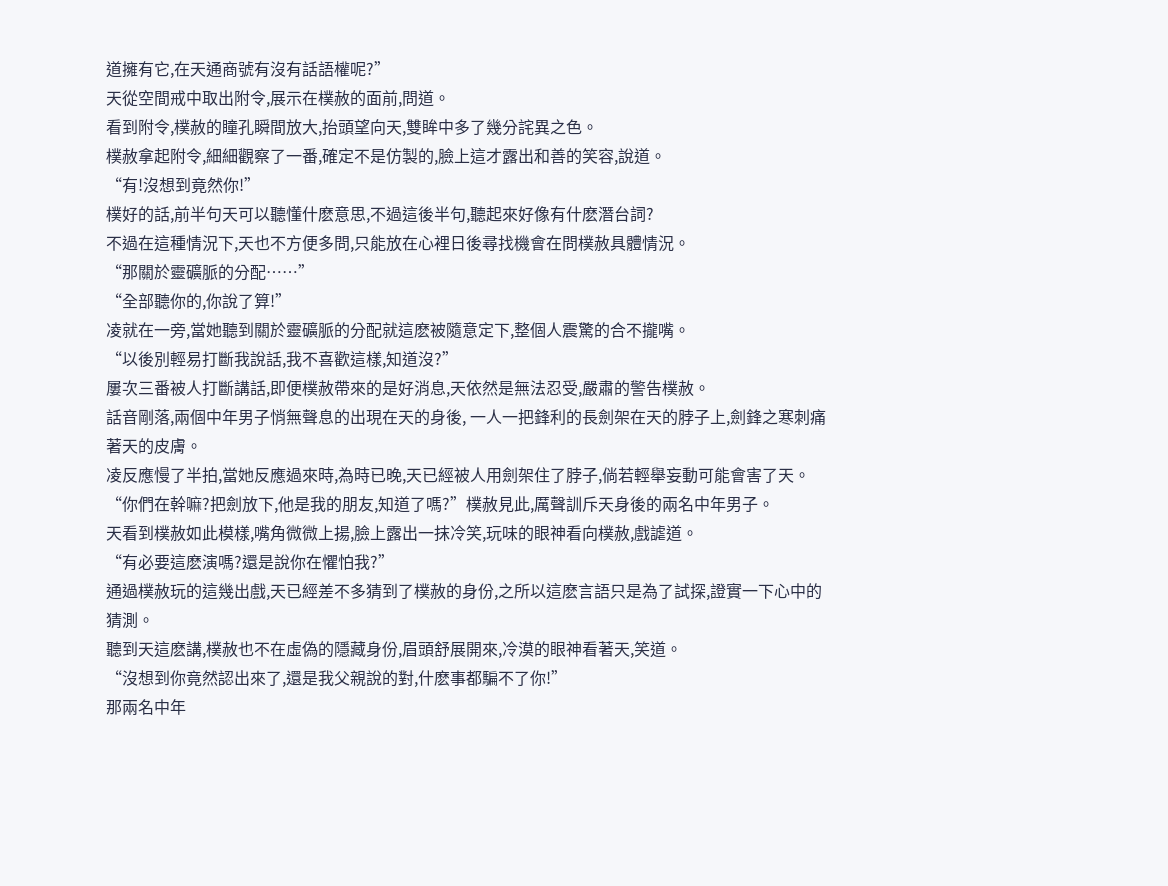道擁有它,在天通商號有沒有話語權呢?”
天從空間戒中取出附令,展示在樸赦的面前,問道。
看到附令,樸赦的瞳孔瞬間放大,抬頭望向天,雙眸中多了幾分詫異之色。
樸赦拿起附令,細細觀察了一番,確定不是仿製的,臉上這才露出和善的笑容,說道。
“有!沒想到竟然你!”
樸好的話,前半句天可以聽懂什麽意思,不過這後半句,聽起來好像有什麽潛台詞?
不過在這種情況下,天也不方便多問,只能放在心裡日後尋找機會在問樸赦具體情況。
“那關於靈礦脈的分配……”
“全部聽你的,你說了算!”
凌就在一旁,當她聽到關於靈礦脈的分配就這麽被隨意定下,整個人震驚的合不攏嘴。
“以後別輕易打斷我說話,我不喜歡這樣,知道沒?”
屢次三番被人打斷講話,即便樸赦帶來的是好消息,天依然是無法忍受,嚴肅的警告樸赦。
話音剛落,兩個中年男子悄無聲息的出現在天的身後, 一人一把鋒利的長劍架在天的脖子上,劍鋒之寒刺痛著天的皮膚。
凌反應慢了半拍,當她反應過來時,為時已晚,天已經被人用劍架住了脖子,倘若輕舉妄動可能會害了天。
“你們在幹嘛?把劍放下,他是我的朋友,知道了嗎?”樸赦見此,厲聲訓斥天身後的兩名中年男子。
天看到樸赦如此模樣,嘴角微微上揚,臉上露出一抹冷笑,玩味的眼神看向樸赦,戲謔道。
“有必要這麽演嗎?還是說你在懼怕我?”
通過樸赦玩的這幾出戲,天已經差不多猜到了樸赦的身份,之所以這麽言語只是為了試探,證實一下心中的猜測。
聽到天這麽講,樸赦也不在虛偽的隱藏身份,眉頭舒展開來,冷漠的眼神看著天,笑道。
“沒想到你竟然認出來了,還是我父親說的對,什麽事都騙不了你!”
那兩名中年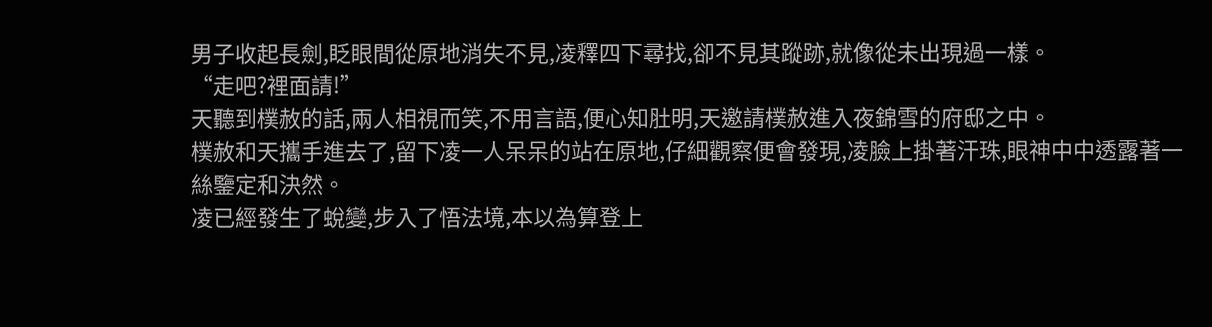男子收起長劍,眨眼間從原地消失不見,凌釋四下尋找,卻不見其蹤跡,就像從未出現過一樣。
“走吧?裡面請!”
天聽到樸赦的話,兩人相視而笑,不用言語,便心知肚明,天邀請樸赦進入夜錦雪的府邸之中。
樸赦和天攜手進去了,留下凌一人呆呆的站在原地,仔細觀察便會發現,凌臉上掛著汗珠,眼神中中透露著一絲鑒定和決然。
凌已經發生了蛻變,步入了悟法境,本以為算登上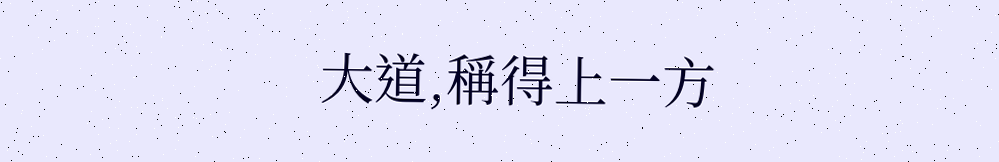大道,稱得上一方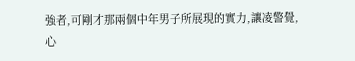強者,可剛才那兩個中年男子所展現的實力,讓凌警覺,心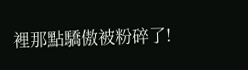裡那點驕傲被粉碎了!